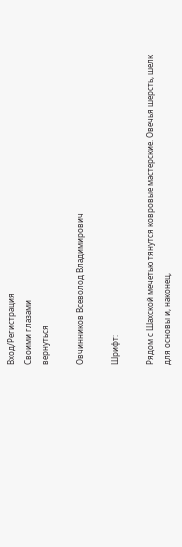Вход/Регистрация
Своими глазами
вернуться

Овчинников Всеволод Владимирович

Шрифт:

Рядом с Шахской мечетью тянутся ковровые мастерские. Овечья шерсть, шелк для основы и, наконец,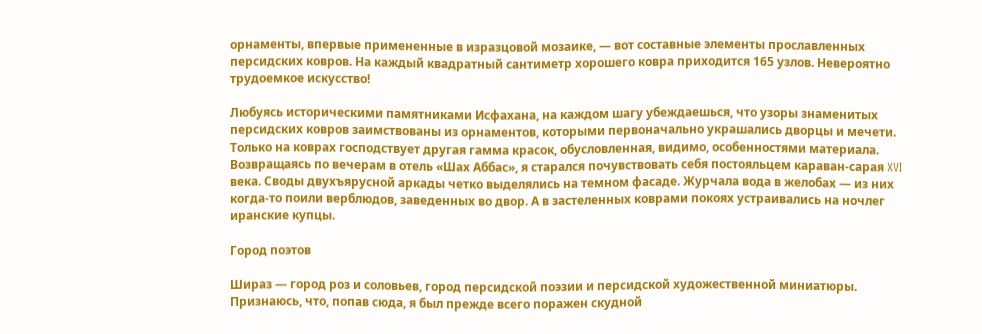орнаменты, впервые примененные в изразцовой мозаике, — вот составные элементы прославленных персидских ковров. На каждый квадратный сантиметр хорошего ковра приходится 165 узлов. Невероятно трудоемкое искусство!

Любуясь историческими памятниками Исфахана, на каждом шагу убеждаешься, что узоры знаменитых персидских ковров заимствованы из орнаментов, которыми первоначально украшались дворцы и мечети. Только на коврах господствует другая гамма красок, обусловленная, видимо, особенностями материала. Возвращаясь по вечерам в отель «Шах Аббас», я старался почувствовать себя постояльцем караван-сарая XVI века. Своды двухъярусной аркады четко выделялись на темном фасаде. Журчала вода в желобах — из них когда-то поили верблюдов, заведенных во двор. А в застеленных коврами покоях устраивались на ночлег иранские купцы.

Город поэтов

Шираз — город роз и соловьев, город персидской поэзии и персидской художественной миниатюры. Признаюсь, что, попав сюда, я был прежде всего поражен скудной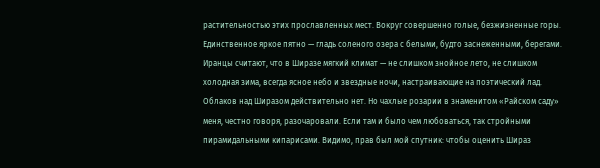растительностью этих прославленных мест. Вокруг совершенно голые, безжизненные горы. Единственное яркое пятно — гладь соленого озера с белыми, будто заснеженными, берегами. Иранцы считают, что в Ширазе мягкий климат — не слишком знойное лето, не слишком холодная зима, всегда ясное небо и звездные ночи, настраивающие на поэтический лад. Облаков над Ширазом действительно нет. Но чахлые розарии в знаменитом «Райском саду» меня, честно говоря, разочаровали. Если там и было чем любоваться, так стройными пирамидальными кипарисами. Видимо, прав был мой спутник: чтобы оценить Шираз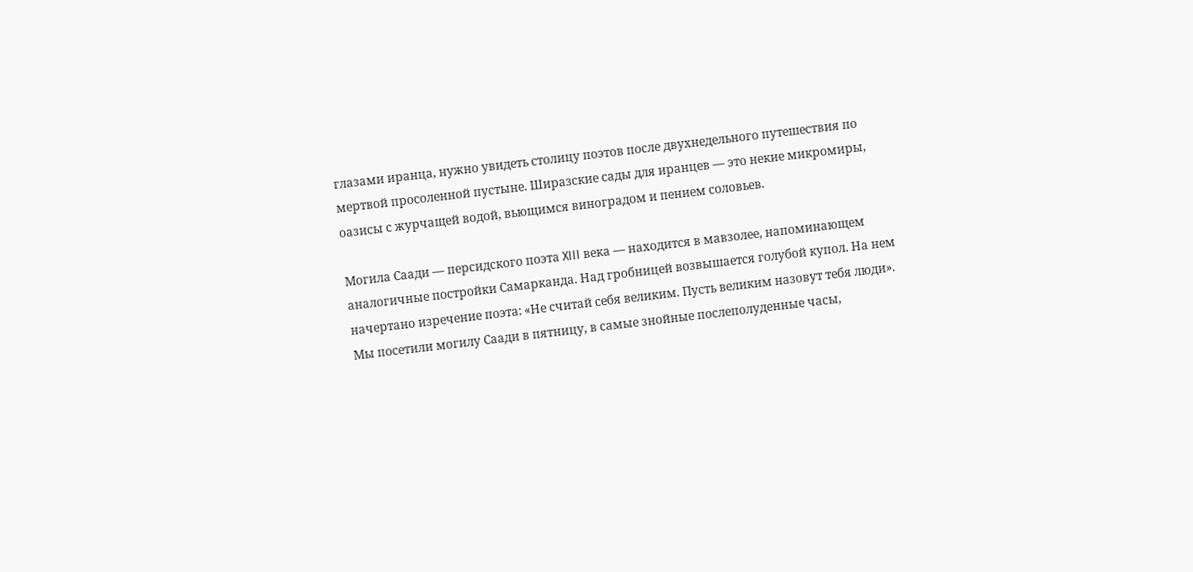глазами иранца, нужно увидеть столицу поэтов после двухнедельного путешествия по мертвой просоленной пустыне. Ширазские сады для иранцев — это некие микромиры, оазисы с журчащей водой, вьющимся виноградом и пением соловьев.

Могила Саади — персидского поэта XIII века — находится в мавзолее, напоминающем аналогичные постройки Самарканда. Над гробницей возвышается голубой купол. На нем начертано изречение поэта: «Не считай себя великим. Пусть великим назовут тебя люди». Мы посетили могилу Саади в пятницу, в самые знойные послеполуденные часы,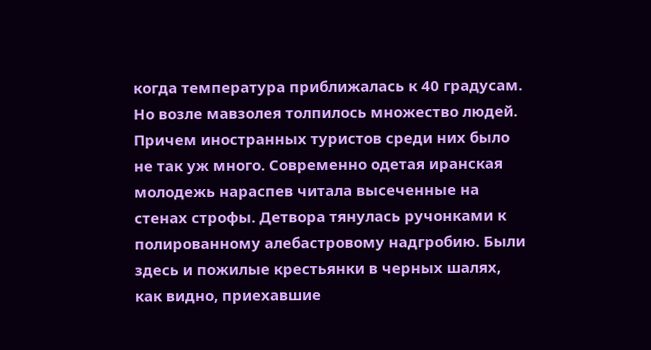когда температура приближалась к 40 градусам. Но возле мавзолея толпилось множество людей. Причем иностранных туристов среди них было не так уж много. Современно одетая иранская молодежь нараспев читала высеченные на стенах строфы. Детвора тянулась ручонками к полированному алебастровому надгробию. Были здесь и пожилые крестьянки в черных шалях, как видно, приехавшие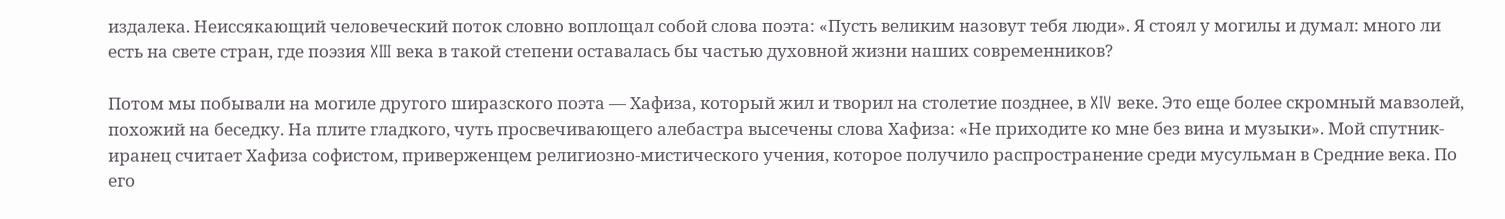издалека. Неиссякающий человеческий поток словно воплощал собой слова поэта: «Пусть великим назовут тебя люди». Я стоял у могилы и думал: много ли есть на свете стран, где поэзия XIII века в такой степени оставалась бы частью духовной жизни наших современников?

Потом мы побывали на могиле другого ширазского поэта — Хафиза, который жил и творил на столетие позднее, в XIV веке. Это еще более скромный мавзолей, похожий на беседку. На плите гладкого, чуть просвечивающего алебастра высечены слова Хафиза: «Не приходите ко мне без вина и музыки». Мой спутник-иранец считает Хафиза софистом, приверженцем религиозно-мистического учения, которое получило распространение среди мусульман в Средние века. По его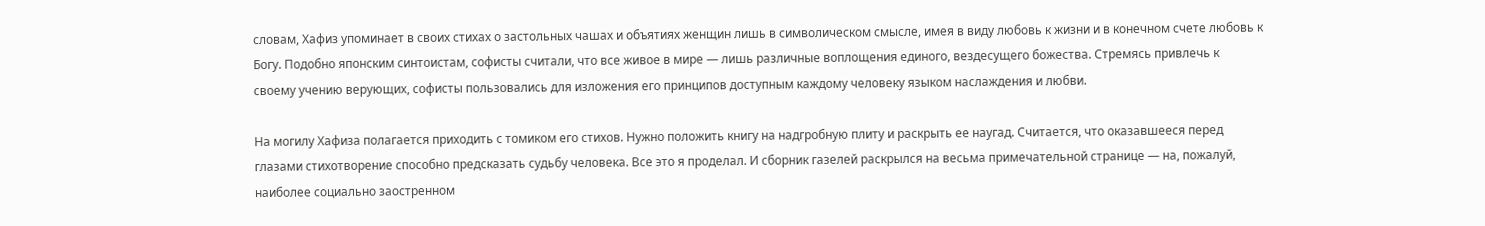словам, Хафиз упоминает в своих стихах о застольных чашах и объятиях женщин лишь в символическом смысле, имея в виду любовь к жизни и в конечном счете любовь к Богу. Подобно японским синтоистам, софисты считали, что все живое в мире — лишь различные воплощения единого, вездесущего божества. Стремясь привлечь к своему учению верующих, софисты пользовались для изложения его принципов доступным каждому человеку языком наслаждения и любви.

На могилу Хафиза полагается приходить с томиком его стихов. Нужно положить книгу на надгробную плиту и раскрыть ее наугад. Считается, что оказавшееся перед глазами стихотворение способно предсказать судьбу человека. Все это я проделал. И сборник газелей раскрылся на весьма примечательной странице — на, пожалуй, наиболее социально заостренном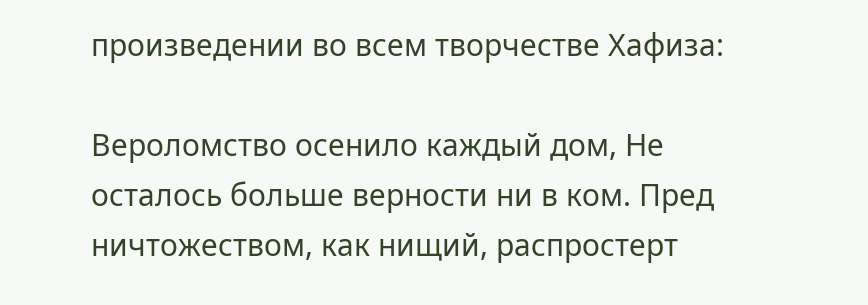произведении во всем творчестве Хафиза:

Вероломство осенило каждый дом, Не осталось больше верности ни в ком. Пред ничтожеством, как нищий, распростерт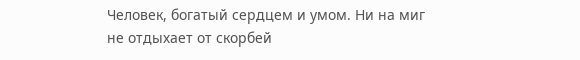Человек, богатый сердцем и умом. Ни на миг не отдыхает от скорбей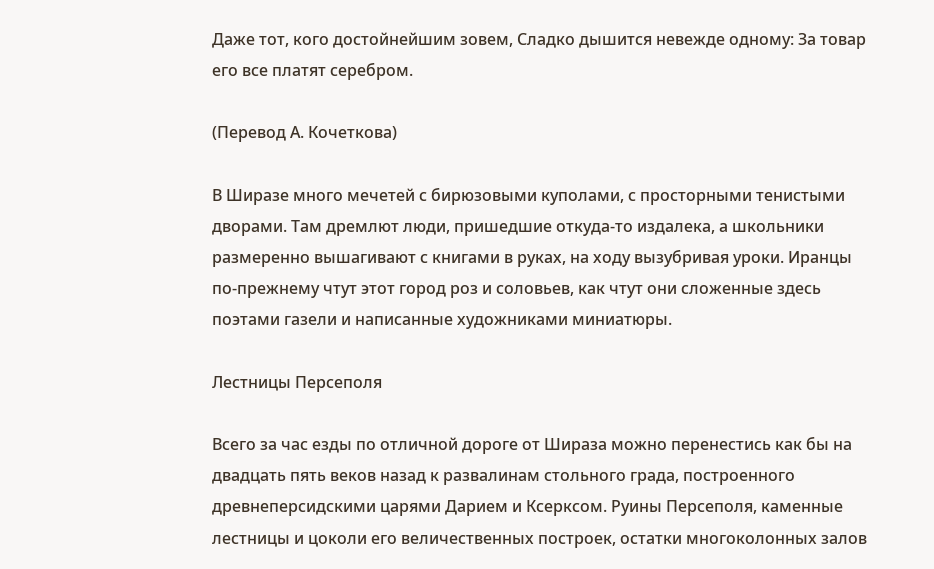Даже тот, кого достойнейшим зовем, Сладко дышится невежде одному: За товар его все платят серебром.

(Перевод А. Кочеткова)

В Ширазе много мечетей с бирюзовыми куполами, с просторными тенистыми дворами. Там дремлют люди, пришедшие откуда-то издалека, а школьники размеренно вышагивают с книгами в руках, на ходу вызубривая уроки. Иранцы по-прежнему чтут этот город роз и соловьев, как чтут они сложенные здесь поэтами газели и написанные художниками миниатюры.

Лестницы Персеполя

Всего за час езды по отличной дороге от Шираза можно перенестись как бы на двадцать пять веков назад к развалинам стольного града, построенного древнеперсидскими царями Дарием и Ксерксом. Руины Персеполя, каменные лестницы и цоколи его величественных построек, остатки многоколонных залов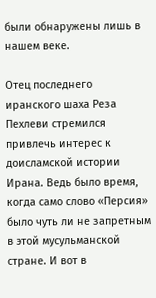были обнаружены лишь в нашем веке.

Отец последнего иранского шаха Реза Пехлеви стремился привлечь интерес к доисламской истории Ирана. Ведь было время, когда само слово «Персия» было чуть ли не запретным в этой мусульманской стране. И вот в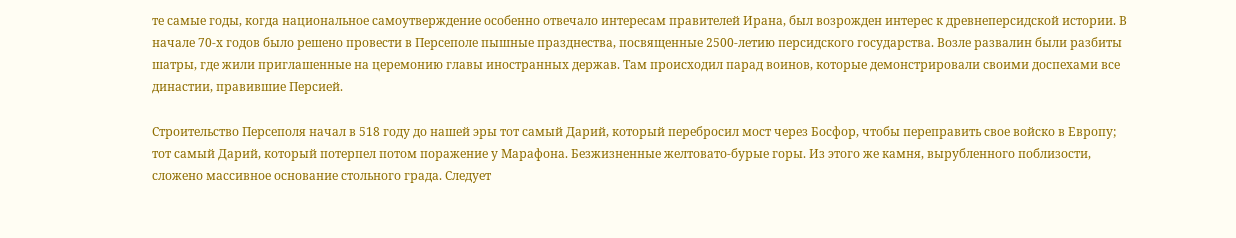те самые годы, когда национальное самоутверждение особенно отвечало интересам правителей Ирана, был возрожден интерес к древнеперсидской истории. В начале 70-х годов было решено провести в Персеполе пышные празднества, посвященные 2500-летию персидского государства. Возле развалин были разбиты шатры, где жили приглашенные на церемонию главы иностранных держав. Там происходил парад воинов, которые демонстрировали своими доспехами все династии, правившие Персией.

Строительство Персеполя начал в 518 году до нашей эры тот самый Дарий, который перебросил мост через Босфор, чтобы переправить свое войско в Европу; тот самый Дарий, который потерпел потом поражение у Марафона. Безжизненные желтовато-бурые горы. Из этого же камня, вырубленного поблизости, сложено массивное основание стольного града. Следует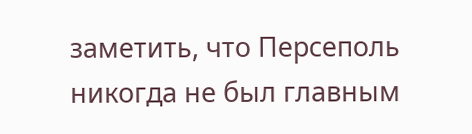заметить, что Персеполь никогда не был главным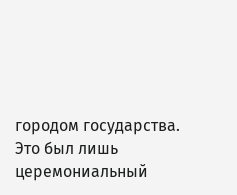городом государства. Это был лишь церемониальный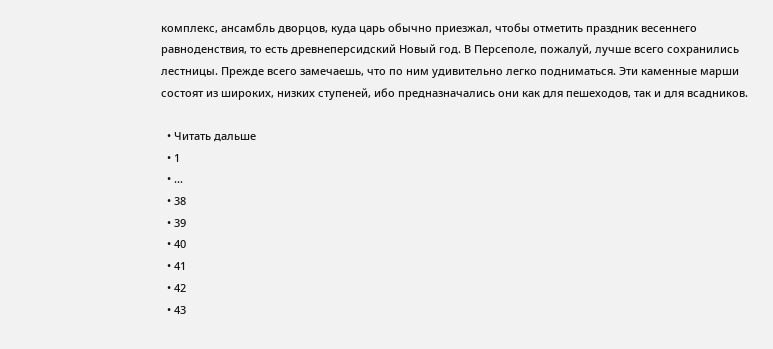комплекс, ансамбль дворцов, куда царь обычно приезжал, чтобы отметить праздник весеннего равноденствия, то есть древнеперсидский Новый год. В Персеполе, пожалуй, лучше всего сохранились лестницы. Прежде всего замечаешь, что по ним удивительно легко подниматься. Эти каменные марши состоят из широких, низких ступеней, ибо предназначались они как для пешеходов, так и для всадников.

  • Читать дальше
  • 1
  • ...
  • 38
  • 39
  • 40
  • 41
  • 42
  • 43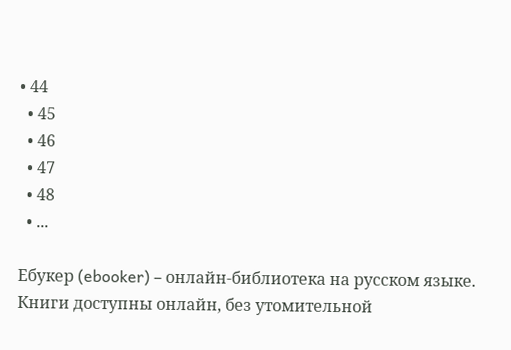• 44
  • 45
  • 46
  • 47
  • 48
  • ...

Ебукер (ebooker) – онлайн-библиотека на русском языке. Книги доступны онлайн, без утомительной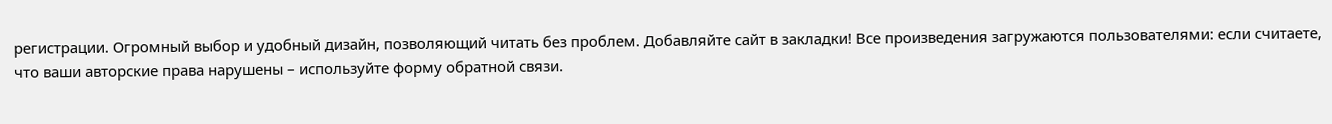регистрации. Огромный выбор и удобный дизайн, позволяющий читать без проблем. Добавляйте сайт в закладки! Все произведения загружаются пользователями: если считаете, что ваши авторские права нарушены – используйте форму обратной связи.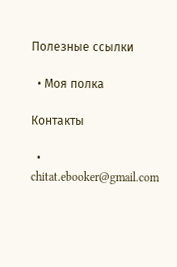Полезные ссылки

  • Моя полка

Контакты

  • chitat.ebooker@gmail.com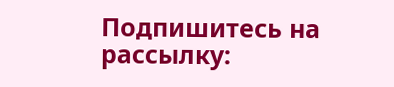Подпишитесь на рассылку: